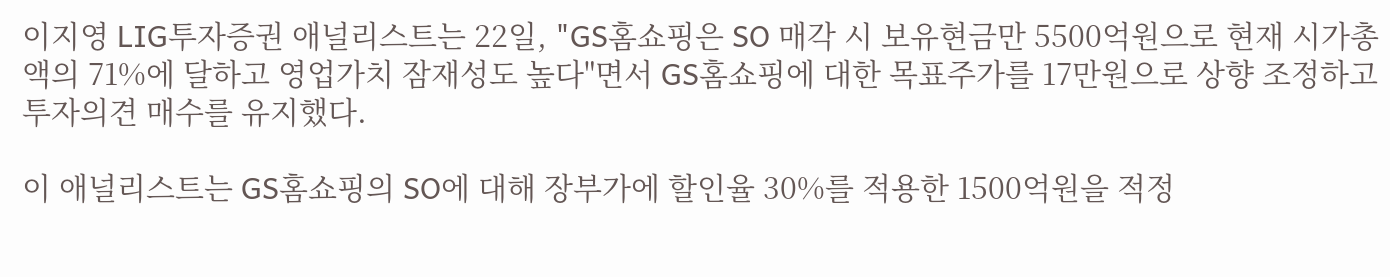이지영 LIG투자증권 애널리스트는 22일, "GS홈쇼핑은 SO 매각 시 보유현금만 5500억원으로 현재 시가총액의 71%에 달하고 영업가치 잠재성도 높다"면서 GS홈쇼핑에 대한 목표주가를 17만원으로 상향 조정하고 투자의견 매수를 유지했다.

이 애널리스트는 GS홈쇼핑의 SO에 대해 장부가에 할인율 30%를 적용한 1500억원을 적정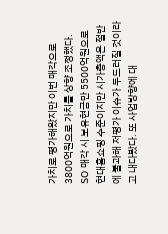가치로 평가해왔지만 이번 매각으로 3800억원으로 가치를 상향 조정했다. SO 매각 시 보유현금만 5500억원으로 현대홈쇼핑 수준이지만 시가총액은 절반에 불과해 저평가 이슈가 두드러질 것이라고 내다봤다. 또 사업방향에 대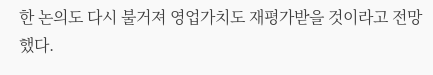한 논의도 다시 불거져 영업가치도 재평가받을 것이라고 전망했다.